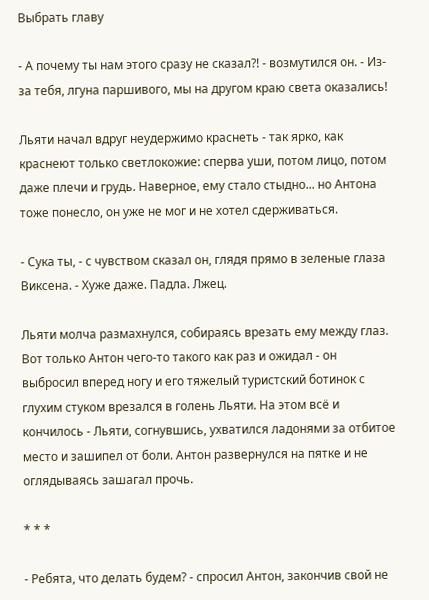Выбрать главу

- А почему ты нам этого сразу не сказал?! - возмутился он. - Из-за тебя, лгуна паршивого, мы на другом краю света оказались!

Льяти начал вдруг неудержимо краснеть - так ярко, как краснеют только светлокожие: сперва уши, потом лицо, потом даже плечи и грудь. Наверное, ему стало стыдно... но Антона тоже понесло, он уже не мог и не хотел сдерживаться.

- Сука ты, - с чувством сказал он, глядя прямо в зеленые глаза Виксена. - Хуже даже. Падла. Лжец.

Льяти молча размахнулся, собираясь врезать ему между глаз. Вот только Антон чего-то такого как раз и ожидал - он выбросил вперед ногу и его тяжелый туристский ботинок с глухим стуком врезался в голень Льяти. На этом всё и кончилось - Льяти, согнувшись, ухватился ладонями за отбитое место и зашипел от боли. Антон развернулся на пятке и не оглядываясь зашагал прочь.

* * *

- Ребята, что делать будем? - спросил Антон, закончив свой не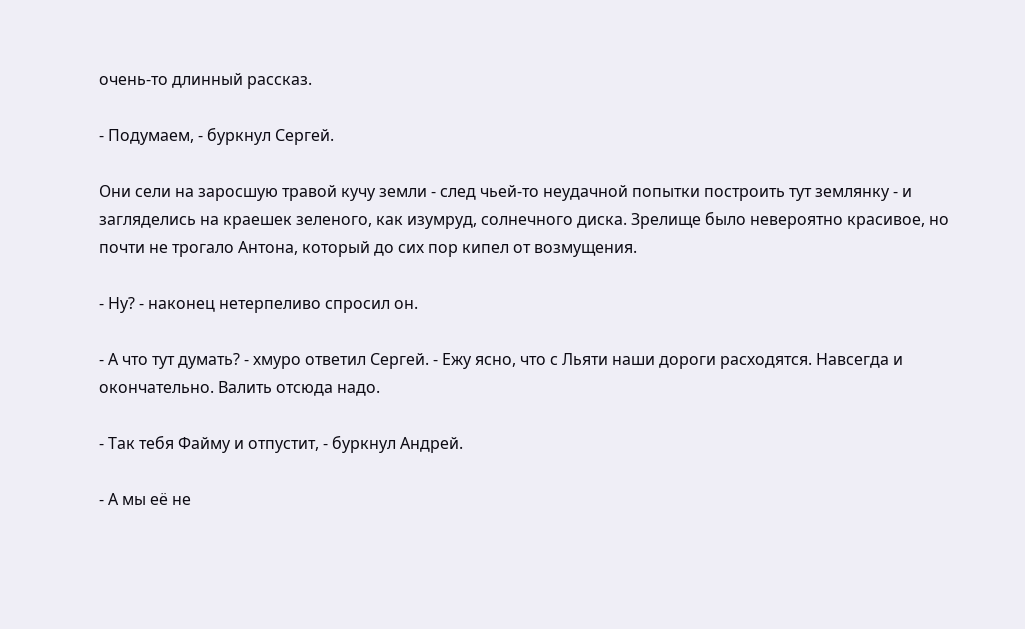очень-то длинный рассказ.

- Подумаем, - буркнул Сергей.

Они сели на заросшую травой кучу земли - след чьей-то неудачной попытки построить тут землянку - и загляделись на краешек зеленого, как изумруд, солнечного диска. Зрелище было невероятно красивое, но почти не трогало Антона, который до сих пор кипел от возмущения.

- Ну? - наконец нетерпеливо спросил он.

- А что тут думать? - хмуро ответил Сергей. - Ежу ясно, что с Льяти наши дороги расходятся. Навсегда и окончательно. Валить отсюда надо.

- Так тебя Файму и отпустит, - буркнул Андрей.

- А мы её не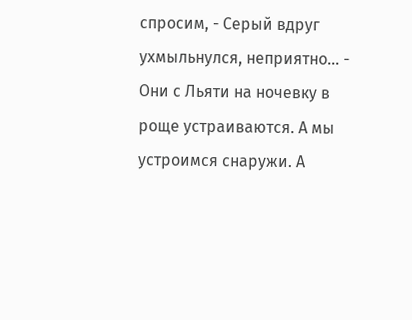спросим, - Серый вдруг ухмыльнулся, неприятно... - Они с Льяти на ночевку в роще устраиваются. А мы устроимся снаружи. А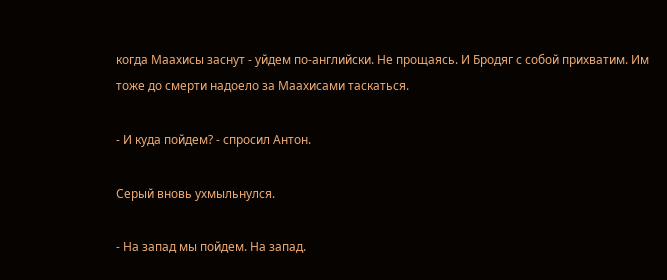когда Маахисы заснут - уйдем по-английски. Не прощаясь. И Бродяг с собой прихватим. Им тоже до смерти надоело за Маахисами таскаться.

- И куда пойдем? - спросил Антон.

Серый вновь ухмыльнулся.

- На запад мы пойдем. На запад.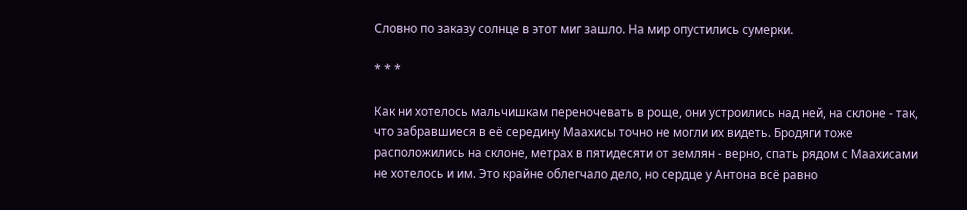Словно по заказу солнце в этот миг зашло. На мир опустились сумерки.

* * *

Как ни хотелось мальчишкам переночевать в роще, они устроились над ней, на склоне - так, что забравшиеся в её середину Маахисы точно не могли их видеть. Бродяги тоже расположились на склоне, метрах в пятидесяти от землян - верно, спать рядом с Маахисами не хотелось и им. Это крайне облегчало дело, но сердце у Антона всё равно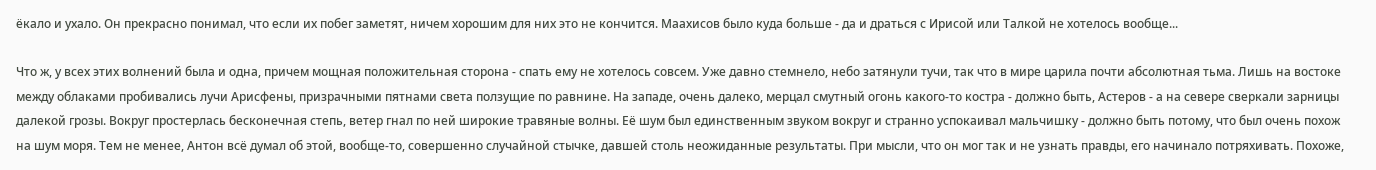ёкало и ухало. Он прекрасно понимал, что если их побег заметят, ничем хорошим для них это не кончится. Маахисов было куда больше - да и драться с Ирисой или Талкой не хотелось вообще...

Что ж, у всех этих волнений была и одна, причем мощная положительная сторона - спать ему не хотелось совсем. Уже давно стемнело, небо затянули тучи, так что в мире царила почти абсолютная тьма. Лишь на востоке между облаками пробивались лучи Арисфены, призрачными пятнами света ползущие по равнине. На западе, очень далеко, мерцал смутный огонь какого-то костра - должно быть, Астеров - а на севере сверкали зарницы далекой грозы. Вокруг простерлась бесконечная степь, ветер гнал по ней широкие травяные волны. Её шум был единственным звуком вокруг и странно успокаивал мальчишку - должно быть потому, что был очень похож на шум моря. Тем не менее, Антон всё думал об этой, вообще-то, совершенно случайной стычке, давшей столь неожиданные результаты. При мысли, что он мог так и не узнать правды, его начинало потряхивать. Похоже,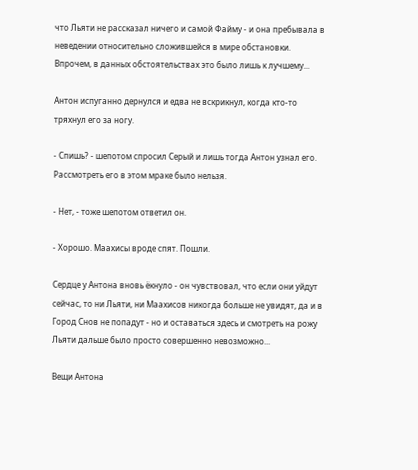что Льяти не рассказал ничего и самой Файму - и она пребывала в неведении относительно сложившейся в мире обстановки. Впрочем, в данных обстоятельствах это было лишь к лучшему...

Антон испуганно дернулся и едва не вскрикнул, когда кто-то тряхнул его за ногу.

- Спишь? - шепотом спросил Серый и лишь тогда Антон узнал его. Рассмотреть его в этом мраке было нельзя.

- Нет, - тоже шепотом ответил он.

- Хорошо. Маахисы вроде спят. Пошли.

Сердце у Антона вновь ёкнуло - он чувствовал, что если они уйдут сейчас, то ни Льяти, ни Маахисов никогда больше не увидят, да и в Город Снов не попадут - но и оставаться здесь и смотреть на рожу Льяти дальше было просто совершенно невозможно...

Вещи Антона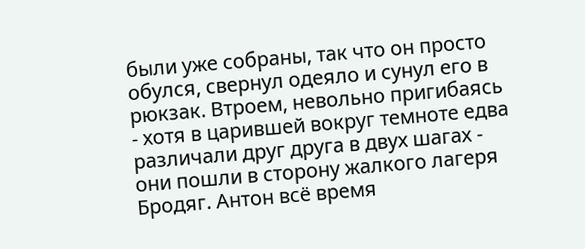были уже собраны, так что он просто обулся, свернул одеяло и сунул его в рюкзак. Втроем, невольно пригибаясь - хотя в царившей вокруг темноте едва различали друг друга в двух шагах - они пошли в сторону жалкого лагеря Бродяг. Антон всё время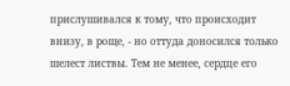прислушивался к тому, что происходит внизу, в роще, - но оттуда доносился только шелест листвы. Тем не менее, сердце его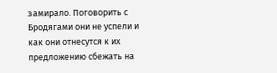замирало. Поговорить с Бродягами они не успели и как они отнесутся к их предложению сбежать на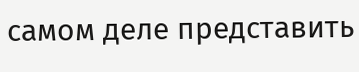самом деле представить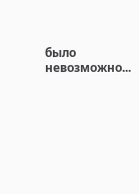было невозможно...